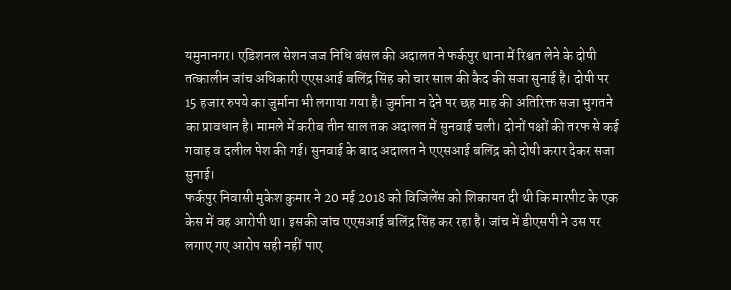यमुनानगर। एडिशनल सेशन जज निधि बंसल की अदालत ने फर्कपुर थाना में रिश्वत लेने के दोषी तत्कालीन जांच अधिकारी एएसआई बलिंद्र सिंह को चार साल की कैद की सजा सुनाई है। दोषी पर 15 हजार रुपये का जुर्माना भी लगाया गया है। जुर्माना न देने पर छह माह की अतिरिक्त सजा भुगतने का प्रावधान है। मामले में करीब तीन साल तक अदालत में सुनवाई चली। दोनों पक्षों की तरफ से कई गवाह व दलील पेश की गई। सुनवाई के बाद अदालत ने एएसआई बलिंद्र को दोषी करार देकर सजा सुनाई।
फर्कपुर निवासी मुकेश कुमार ने 20 मई 2018 को विजिलेंस को शिकायत दी थी कि मारपीट के एक केस में वह आरोपी था। इसकी जांच एएसआई बलिंद्र सिंह कर रहा है। जांच में डीएसपी ने उस पर लगाए गए आरोप सही नहीं पाए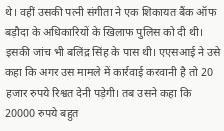थे। वहीं उसकी पत्नी संगीता ने एक शिकायत बैंक ऑफ बड़ौदा के अधिकारियों के खिलाफ पुलिस को दी थी। इसकी जांच भी बलिंद्र सिंह के पास थी। एएसआई ने उसे कहा कि अगर उस मामले में कार्रवाई करवानी है तो 20 हजार रुपये रिश्वत देनी पड़ेगी। तब उसने कहा कि 20000 रुपये बहुत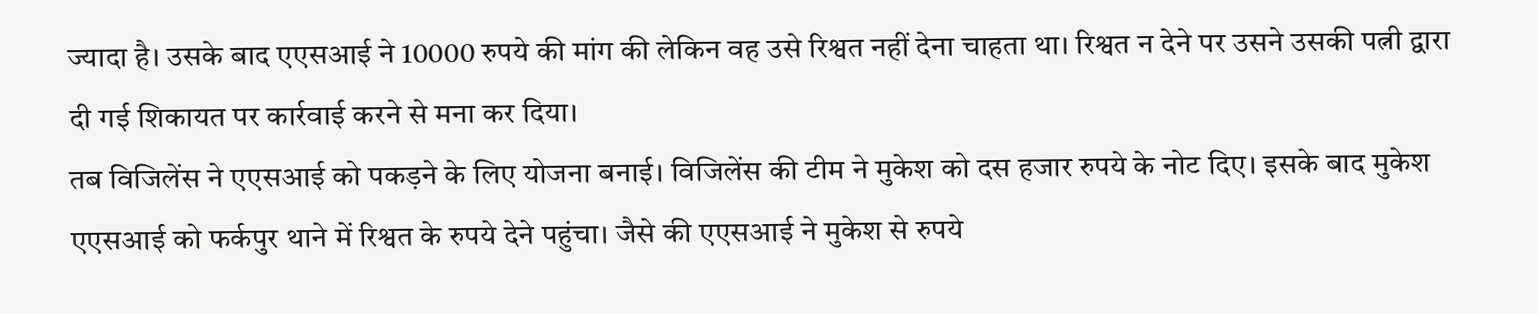ज्यादा है। उसके बाद एएसआई ने 10000 रुपये की मांग की लेकिन वह उसे रिश्वत नहीं देना चाहता था। रिश्वत न देने पर उसने उसकी पत्नी द्वारा दी गई शिकायत पर कार्रवाई करने से मना कर दिया।
तब विजिलेंस ने एएसआई को पकड़ने के लिए योजना बनाई। विजिलेंस की टीम ने मुकेश को दस हजार रुपये के नोट दिए। इसके बाद मुकेश एएसआई को फर्कपुर थाने में रिश्वत के रुपये देने पहुंचा। जैसे की एएसआई ने मुकेश से रुपये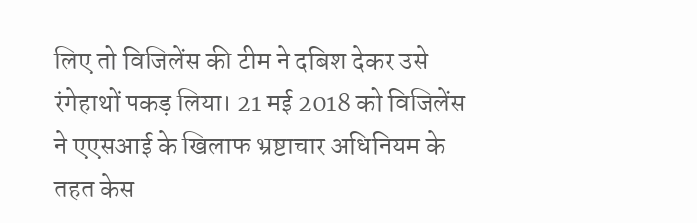लिए तो विजिलेंस की टीम ने दबिश देकर उसे रंगेहाथों पकड़ लिया। 21 मई 2018 को विजिलेंस ने एएसआई के खिलाफ भ्रष्टाचार अधिनियम के तहत केस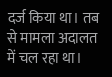दर्ज किया था। तब से मामला अदालत में चल रहा था।